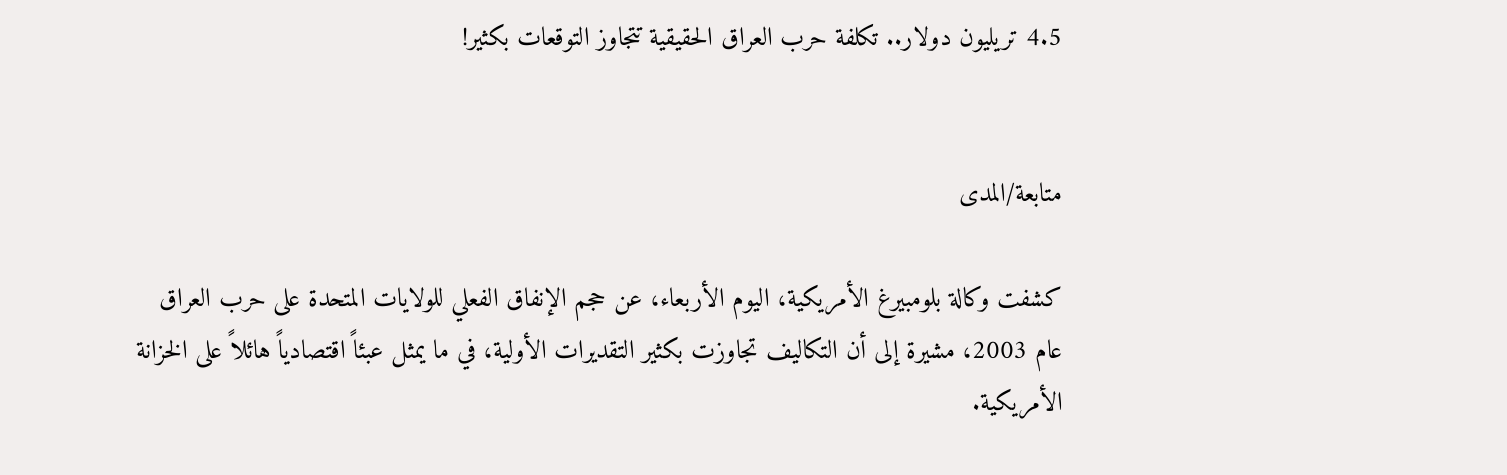4.5 تريليون دولار.. تكلفة حرب العراق الحقيقية تتجاوز التوقعات بكثير!


متابعة/المدى

كشفت وكالة بلومبيرغ الأمريكية، اليوم الأربعاء، عن حجم الإنفاق الفعلي للولايات المتحدة على حرب العراق عام 2003، مشيرة إلى أن التكاليف تجاوزت بكثير التقديرات الأولية، في ما يمثل عبئاً اقتصادياً هائلاً على الخزانة الأمريكية.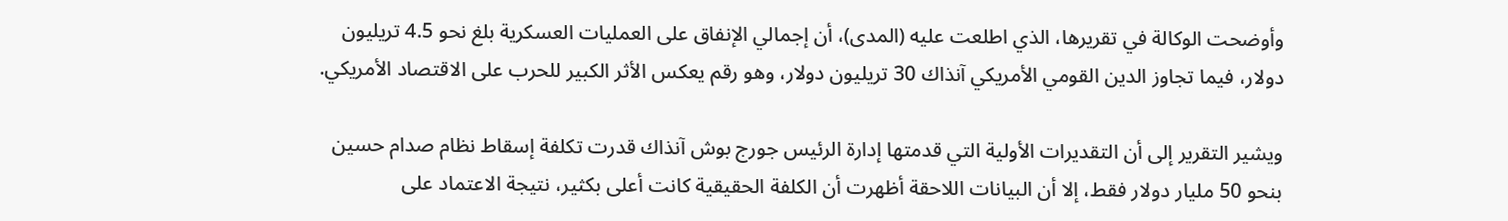وأوضحت الوكالة في تقريرها، الذي اطلعت عليه (المدى)، أن إجمالي الإنفاق على العمليات العسكرية بلغ نحو 4.5 تريليون دولار، فيما تجاوز الدين القومي الأمريكي آنذاك 30 تريليون دولار، وهو رقم يعكس الأثر الكبير للحرب على الاقتصاد الأمريكي.

ويشير التقرير إلى أن التقديرات الأولية التي قدمتها إدارة الرئيس جورج بوش آنذاك قدرت تكلفة إسقاط نظام صدام حسين بنحو 50 مليار دولار فقط، إلا أن البيانات اللاحقة أظهرت أن الكلفة الحقيقية كانت أعلى بكثير، نتيجة الاعتماد على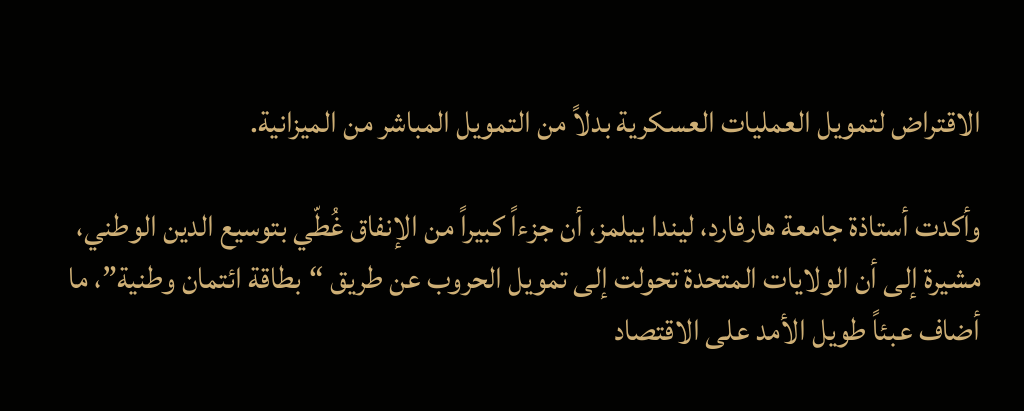الاقتراض لتمويل العمليات العسكرية بدلاً من التمويل المباشر من الميزانية.

وأكدت أستاذة جامعة هارفارد، ليندا بيلمز، أن جزءاً كبيراً من الإنفاق غُطّي بتوسيع الدين الوطني، مشيرة إلى أن الولايات المتحدة تحولت إلى تمويل الحروب عن طريق “بطاقة ائتمان وطنية”، ما أضاف عبئاً طويل الأمد على الاقتصاد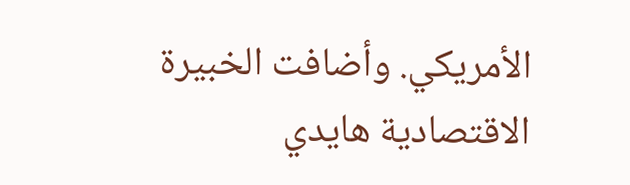الأمريكي. وأضافت الخبيرة الاقتصادية هايدي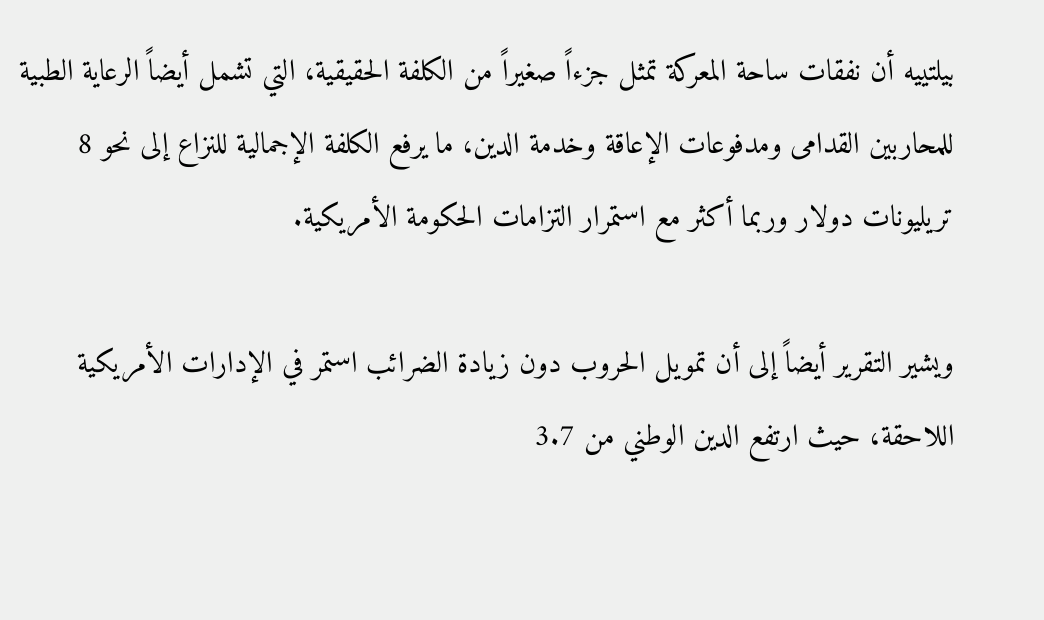بيلتييه أن نفقات ساحة المعركة تمثل جزءاً صغيراً من الكلفة الحقيقية، التي تشمل أيضاً الرعاية الطبية للمحاربين القدامى ومدفوعات الإعاقة وخدمة الدين، ما يرفع الكلفة الإجمالية للنزاع إلى نحو 8 تريليونات دولار وربما أكثر مع استمرار التزامات الحكومة الأمريكية.

ويشير التقرير أيضاً إلى أن تمويل الحروب دون زيادة الضرائب استمر في الإدارات الأمريكية اللاحقة، حيث ارتفع الدين الوطني من 3.7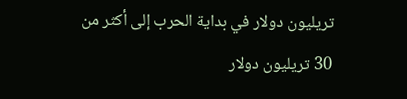تريليون دولار في بداية الحرب إلى أكثر من 30 تريليون دولار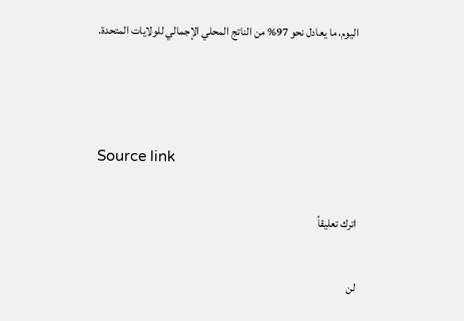اليوم، ما يعادل نحو 97% من الناتج المحلي الإجمالي للولايات المتحدة.



Source link

اترك تعليقاً

لن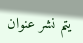يتم نشر عنوان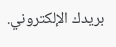بريدك الإلكتروني.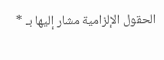الحقول الإلزامية مشار إليها بـ *